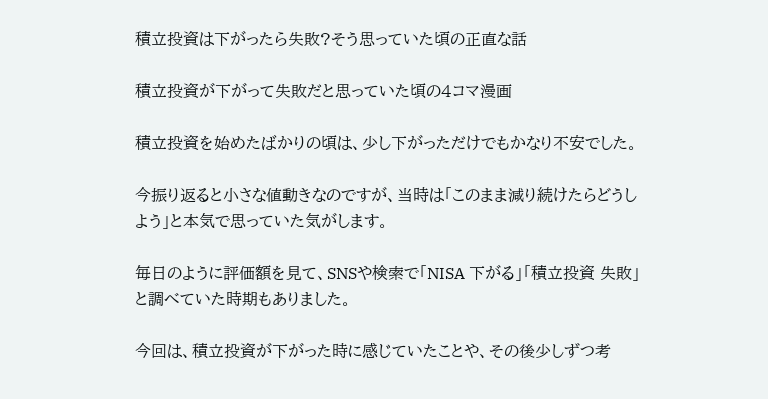積立投資は下がったら失敗?そう思っていた頃の正直な話

積立投資が下がって失敗だと思っていた頃の4コマ漫画

積立投資を始めたばかりの頃は、少し下がっただけでもかなり不安でした。

今振り返ると小さな値動きなのですが、当時は「このまま減り続けたらどうしよう」と本気で思っていた気がします。

毎日のように評価額を見て、SNSや検索で「NISA 下がる」「積立投資 失敗」と調べていた時期もありました。

今回は、積立投資が下がった時に感じていたことや、その後少しずつ考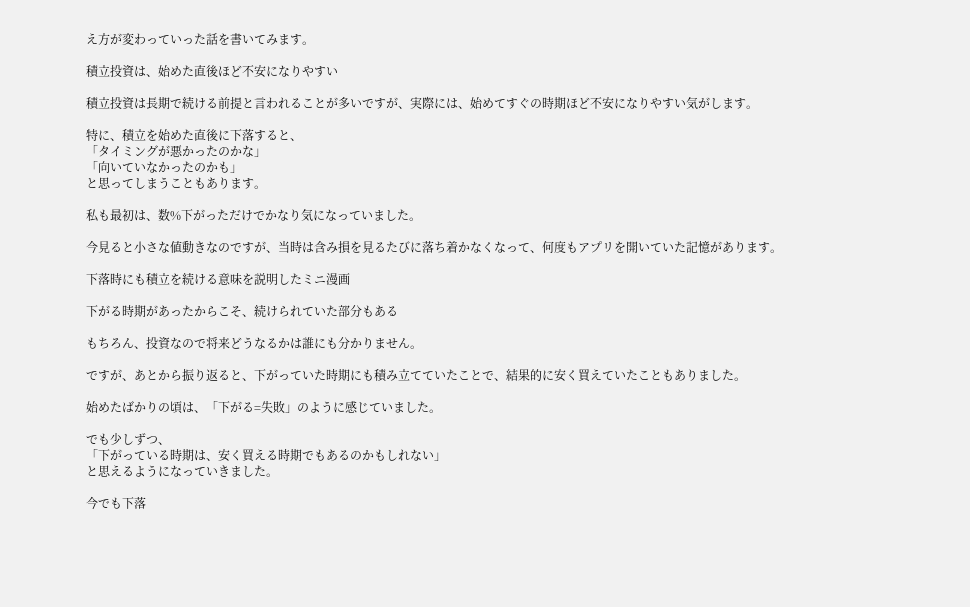え方が変わっていった話を書いてみます。

積立投資は、始めた直後ほど不安になりやすい

積立投資は長期で続ける前提と言われることが多いですが、実際には、始めてすぐの時期ほど不安になりやすい気がします。

特に、積立を始めた直後に下落すると、
「タイミングが悪かったのかな」
「向いていなかったのかも」
と思ってしまうこともあります。

私も最初は、数%下がっただけでかなり気になっていました。

今見ると小さな値動きなのですが、当時は含み損を見るたびに落ち着かなくなって、何度もアプリを開いていた記憶があります。

下落時にも積立を続ける意味を説明したミニ漫画

下がる時期があったからこそ、続けられていた部分もある

もちろん、投資なので将来どうなるかは誰にも分かりません。

ですが、あとから振り返ると、下がっていた時期にも積み立てていたことで、結果的に安く買えていたこともありました。

始めたばかりの頃は、「下がる=失敗」のように感じていました。

でも少しずつ、
「下がっている時期は、安く買える時期でもあるのかもしれない」
と思えるようになっていきました。

今でも下落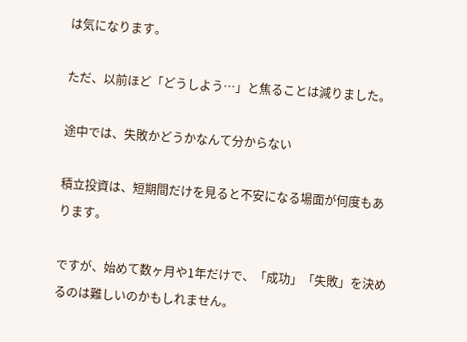は気になります。

ただ、以前ほど「どうしよう…」と焦ることは減りました。

途中では、失敗かどうかなんて分からない

積立投資は、短期間だけを見ると不安になる場面が何度もあります。

ですが、始めて数ヶ月や1年だけで、「成功」「失敗」を決めるのは難しいのかもしれません。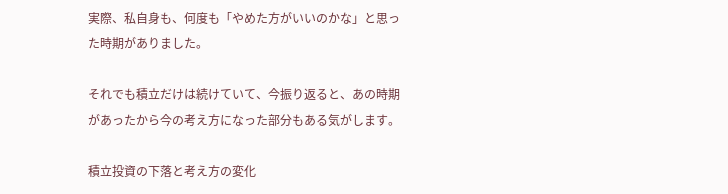実際、私自身も、何度も「やめた方がいいのかな」と思った時期がありました。

それでも積立だけは続けていて、今振り返ると、あの時期があったから今の考え方になった部分もある気がします。

積立投資の下落と考え方の変化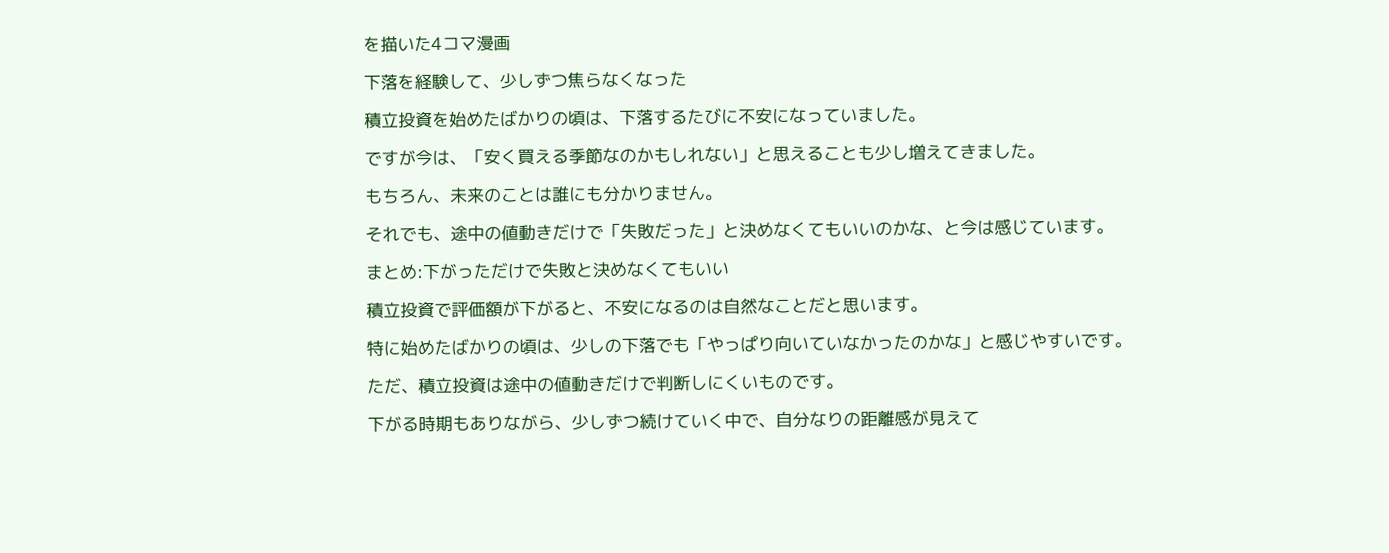を描いた4コマ漫画

下落を経験して、少しずつ焦らなくなった

積立投資を始めたばかりの頃は、下落するたびに不安になっていました。

ですが今は、「安く買える季節なのかもしれない」と思えることも少し増えてきました。

もちろん、未来のことは誰にも分かりません。

それでも、途中の値動きだけで「失敗だった」と決めなくてもいいのかな、と今は感じています。

まとめ:下がっただけで失敗と決めなくてもいい

積立投資で評価額が下がると、不安になるのは自然なことだと思います。

特に始めたばかりの頃は、少しの下落でも「やっぱり向いていなかったのかな」と感じやすいです。

ただ、積立投資は途中の値動きだけで判断しにくいものです。

下がる時期もありながら、少しずつ続けていく中で、自分なりの距離感が見えて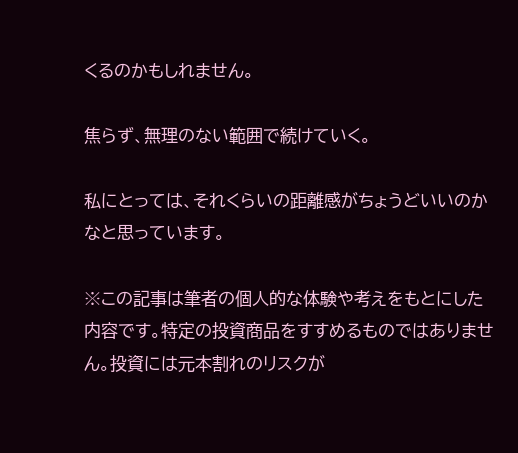くるのかもしれません。

焦らず、無理のない範囲で続けていく。

私にとっては、それくらいの距離感がちょうどいいのかなと思っています。

※この記事は筆者の個人的な体験や考えをもとにした内容です。特定の投資商品をすすめるものではありません。投資には元本割れのリスクが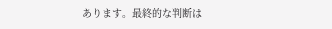あります。最終的な判断は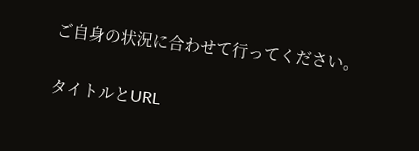ご自身の状況に合わせて行ってください。

タイトルとURL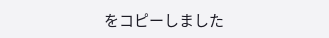をコピーしました